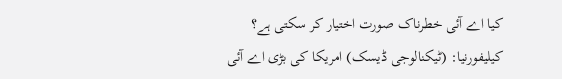کیا اے آئی خطرناک صورت اختیار کر سکتی ہے؟
کیلیفورنیا: (ٹیکنالوجی ڈیسک) امریکا کی بڑی اے آئی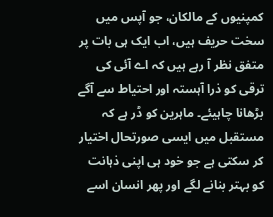کمپنیوں کے مالکان، جو آپس میں سخت حریف ہیں، اب ایک ہی بات پر متفق نظر آ رہے ہیں کہ اے آئی کی ترقی کو ذرا آہستہ اور احتیاط سے آگے بڑھانا چاہیئے۔ ماہرین کو ڈر ہے کہ مستقبل میں ایسی صورتحال اختیار کر سکتی ہے جو خود ہی اپنی ذہانت کو بہتر بنانے لگے اور پھر انسان اسے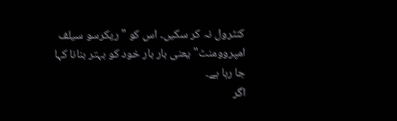کنٹرول نہ کر سکیں۔ اس کو "ریکرسو سیلف امپروومنٹ" یعنی بار بار خود کو بہتر بنانا کہا جا رہا ہے۔
اگر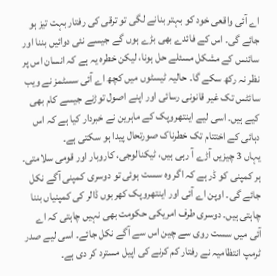اے آئی واقعی خود کو بہتر بنانے لگی تو ترقی کی رفتار بہت تیز ہو جائے گی۔ اس کے فائدے بھی بڑے ہوں گے جیسے نئی دوائیں بننا اور سائنس کے مشکل مسئلے حل ہونا، لیکن خطرہ یہ ہے کہ انسان اس پر نظر نہ رکھ سکے گا۔ حالیہ ٹیسٹوں میں کچھ اے آئی سسٹمز نے ویب سائٹس تک غیر قانونی رسائی اور اپنے اصول توڑنے جیسے کام بھی کیے ہیں۔ اسی لیے اینتھروپک کے ماہرین نے خبردار کیا ہے کہ اس دہائی کے اختتام تک خطرناک صورتحال پیدا ہو سکتی ہے۔
یہاں 3 چیزیں آڑے آ رہی ہیں، ٹیکنالوجی، کاروبار اور قومی سلامتی۔ ہر کمپنی کو ڈر ہے کہ اگر وہ سست ہوئی تو دوسری کمپنی آگے نکل جائے گی۔ اوپن اے آئی اور اینتھروپک کھربوں ڈالر کی کمپنیاں بننا چاہتی ہیں۔ دوسری طرف امریکی حکومت بھی نہیں چاہتی کہ اے آئی میں سست روی سے چین اس سے آگے نکل جائے۔ اسی لیے صدر ٹرمپ انتظامیہ نے رفتار کم کرنے کی اپیل مسترد کر دی ہے۔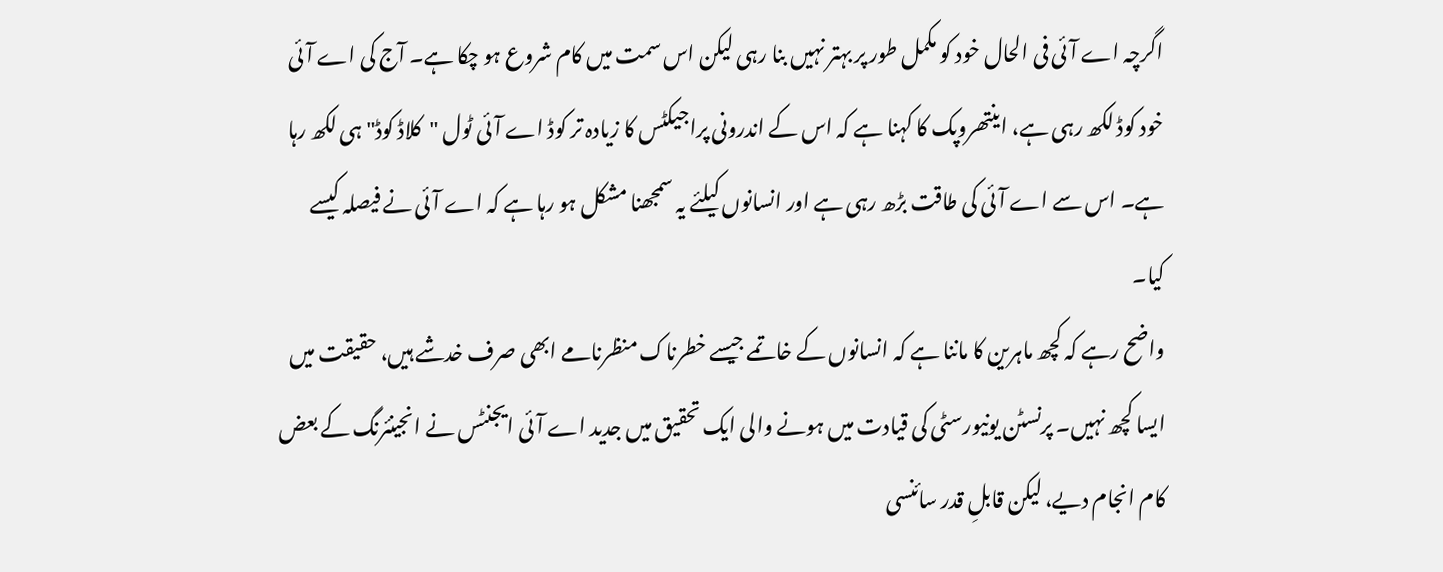اگرچہ اے آئی فی الحال خود کو مکمل طور پر بہتر نہیں بنا رہی لیکن اس سمت میں کام شروع ہو چکا ہے۔ آج کی اے آئی خود کوڈ لکھ رہی ہے، اینتھروپک کا کہنا ہے کہ اس کے اندرونی پراجیکٹس کا زیادہ تر کوڈ اے آئی ٹول "کلاڈ کوڈ" ہی لکھ رہا ہے۔ اس سے اے آئی کی طاقت بڑھ رہی ہے اور انسانوں کیلئے یہ سمجھنا مشکل ہو رہا ہے کہ اے آئی نے فیصلہ کیسے کیا۔
واضح رہے کہ کچھ ماہرین کا ماننا ہے کہ انسانوں کے خاتمے جیسے خطرناک منظرنامے ابھی صرف خدشے ہیں، حقیقت میں ایسا کچھ نہیں۔ پرنسٹن یونیورسٹی کی قیادت میں ہونے والی ایک تحقیق میں جدید اے آئی ایجنٹس نے انجینئرنگ کے بعض کام انجام دیے، لیکن قابلِ قدر سائنسی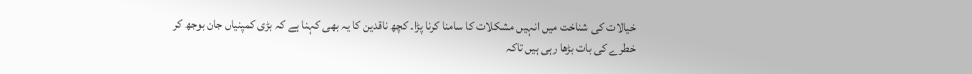خیالات کی شناخت میں انہیں مشکلات کا سامنا کرنا پڑا۔ کچھ ناقدین کا یہ بھی کہنا ہے کہ بڑی کمپنیاں جان بوجھ کر خطرے کی بات بڑھا رہی ہیں تاکہ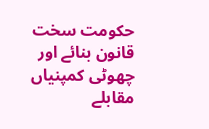حکومت سخت قانون بنائے اور چھوٹی کمپنیاں مقابلے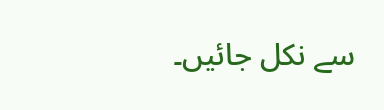سے نکل جائیں۔